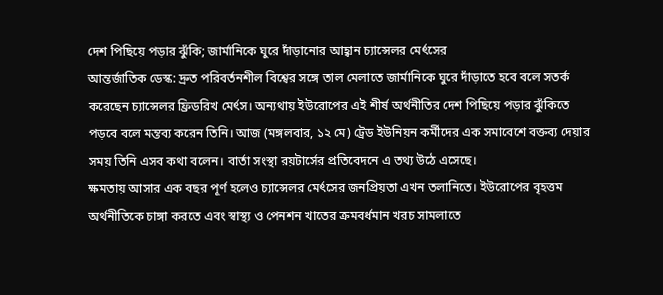দেশ পিছিয়ে পড়ার ঝুঁকি; জার্মানিকে ঘুরে দাঁড়ানোর আহ্বান চ্যান্সেলর মের্ৎসের
আন্তর্জাতিক ডেস্ক: দ্রুত পরিবর্তনশীল বিশ্বের সঙ্গে তাল মেলাতে জার্মানিকে ঘুরে দাঁড়াতে হবে বলে সতর্ক করেছেন চ্যান্সেলর ফ্রিডরিখ মের্ৎস। অন্যথায় ইউরোপের এই শীর্ষ অর্থনীতির দেশ পিছিয়ে পড়ার ঝুঁকিতে পড়বে বলে মন্তব্য করেন তিনি। আজ (মঙ্গলবার, ১২ মে) ট্রেড ইউনিয়ন কর্মীদের এক সমাবেশে বক্তব্য দেয়ার সময় তিনি এসব কথা বলেন। বার্তা সংস্থা রয়টার্সের প্রতিবেদনে এ তথ্য উঠে এসেছে।
ক্ষমতায় আসার এক বছর পূর্ণ হলেও চ্যান্সেলর মের্ৎসের জনপ্রিয়তা এখন তলানিতে। ইউরোপের বৃহত্তম অর্থনীতিকে চাঙ্গা করতে এবং স্বাস্থ্য ও পেনশন খাতের ক্রমবর্ধমান খরচ সামলাতে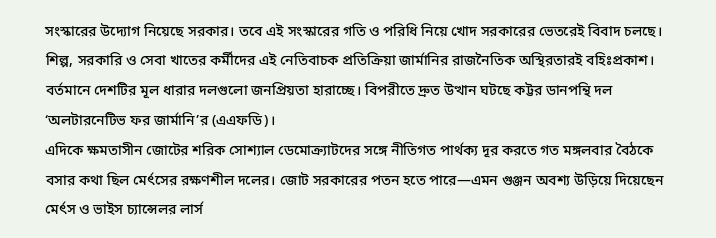সংস্কারের উদ্যোগ নিয়েছে সরকার। তবে এই সংস্কারের গতি ও পরিধি নিয়ে খোদ সরকারের ভেতরেই বিবাদ চলছে।
শিল্প, সরকারি ও সেবা খাতের কর্মীদের এই নেতিবাচক প্রতিক্রিয়া জার্মানির রাজনৈতিক অস্থিরতারই বহিঃপ্রকাশ। বর্তমানে দেশটির মূল ধারার দলগুলো জনপ্রিয়তা হারাচ্ছে। বিপরীতে দ্রুত উত্থান ঘটছে কট্টর ডানপন্থি দল ‘অলটারনেটিভ ফর জার্মানি’র (এএফডি)।
এদিকে ক্ষমতাসীন জোটের শরিক সোশ্যাল ডেমোক্র্যাটদের সঙ্গে নীতিগত পার্থক্য দূর করতে গত মঙ্গলবার বৈঠকে বসার কথা ছিল মের্ৎসের রক্ষণশীল দলের। জোট সরকারের পতন হতে পারে—এমন গুঞ্জন অবশ্য উড়িয়ে দিয়েছেন মের্ৎস ও ভাইস চ্যান্সেলর লার্স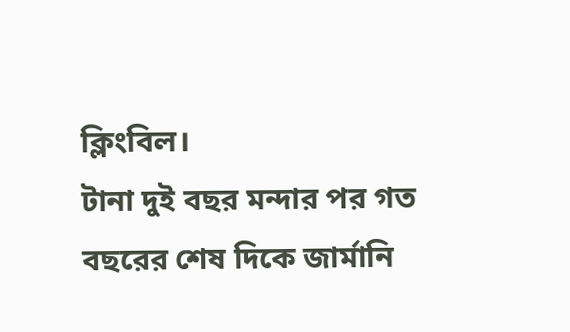ক্লিংবিল।
টানা দুই বছর মন্দার পর গত বছরের শেষ দিকে জার্মানি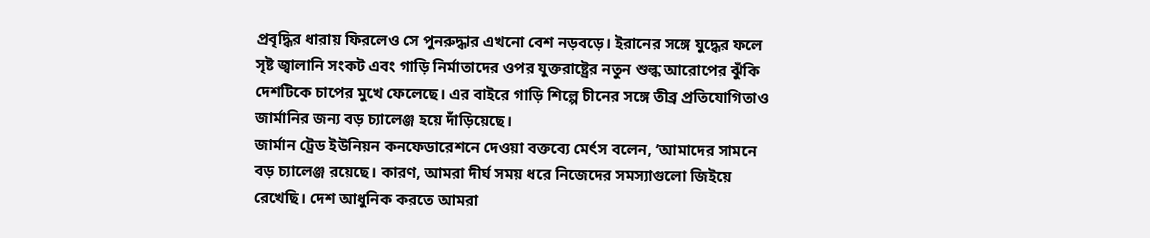প্রবৃদ্ধির ধারায় ফিরলেও সে পুনরুদ্ধার এখনো বেশ নড়বড়ে। ইরানের সঙ্গে যুদ্ধের ফলে সৃষ্ট জ্বালানি সংকট এবং গাড়ি নির্মাতাদের ওপর যুক্তরাষ্ট্রের নতুন শুল্ক আরোপের ঝুঁকি দেশটিকে চাপের মুখে ফেলেছে। এর বাইরে গাড়ি শিল্পে চীনের সঙ্গে তীব্র প্রতিযোগিতাও জার্মানির জন্য বড় চ্যালেঞ্জ হয়ে দাঁড়িয়েছে।
জার্মান ট্রেড ইউনিয়ন কনফেডারেশনে দেওয়া বক্তব্যে মের্ৎস বলেন, ‘আমাদের সামনে বড় চ্যালেঞ্জ রয়েছে। কারণ, আমরা দীর্ঘ সময় ধরে নিজেদের সমস্যাগুলো জিইয়ে রেখেছি। দেশ আধুনিক করতে আমরা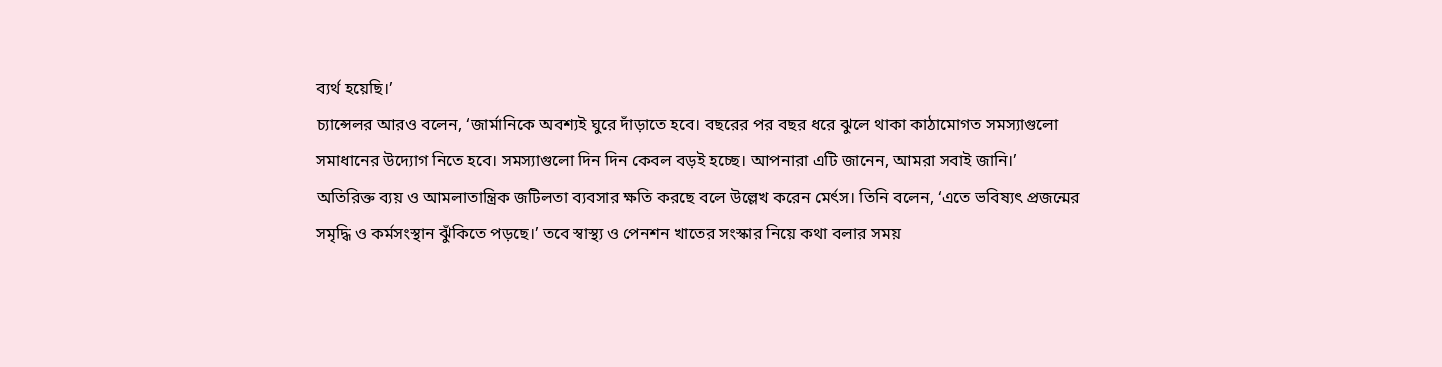ব্যর্থ হয়েছি।’
চ্যান্সেলর আরও বলেন, ‘জার্মানিকে অবশ্যই ঘুরে দাঁড়াতে হবে। বছরের পর বছর ধরে ঝুলে থাকা কাঠামোগত সমস্যাগুলো সমাধানের উদ্যোগ নিতে হবে। সমস্যাগুলো দিন দিন কেবল বড়ই হচ্ছে। আপনারা এটি জানেন, আমরা সবাই জানি।’
অতিরিক্ত ব্যয় ও আমলাতান্ত্রিক জটিলতা ব্যবসার ক্ষতি করছে বলে উল্লেখ করেন মের্ৎস। তিনি বলেন, ‘এতে ভবিষ্যৎ প্রজন্মের সমৃদ্ধি ও কর্মসংস্থান ঝুঁকিতে পড়ছে।’ তবে স্বাস্থ্য ও পেনশন খাতের সংস্কার নিয়ে কথা বলার সময়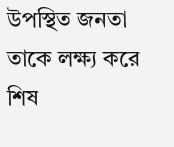উপস্থিত জনতা তাকে লক্ষ্য করে শিষ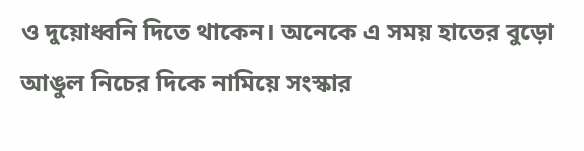ও দুয়োধ্বনি দিতে থাকেন। অনেকে এ সময় হাতের বুড়ো আঙুল নিচের দিকে নামিয়ে সংস্কার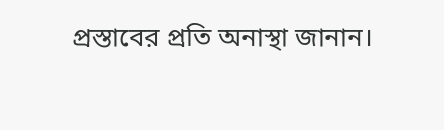প্রস্তাবের প্রতি অনাস্থা জানান।